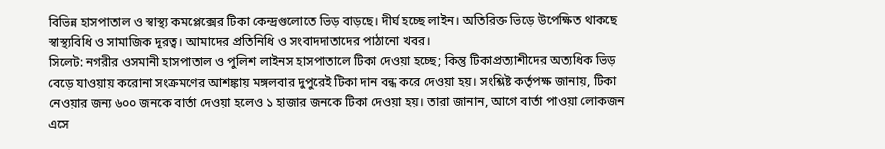বিভিন্ন হাসপাতাল ও স্বাস্থ্য কমপ্লেক্সের টিকা কেন্দ্রগুলোতে ভিড় বাড়ছে। দীর্ঘ হচ্ছে লাইন। অতিরিক্ত ভিড়ে উপেক্ষিত থাকছে স্বাস্থ্যবিধি ও সামাজিক দূরত্ব। আমাদের প্রতিনিধি ও সংবাদদাতাদের পাঠানো খবর।
সিলেট: নগরীর ওসমানী হাসপাতাল ও পুলিশ লাইনস হাসপাতালে টিকা দেওয়া হচ্ছে; কিন্তু টিকাপ্রত্যাশীদের অত্যধিক ভিড় বেড়ে যাওয়ায় করোনা সংক্রমণের আশঙ্কায় মঙ্গলবার দুপুরেই টিকা দান বন্ধ করে দেওয়া হয়। সংশ্লিষ্ট কর্তৃপক্ষ জানায়, টিকা নেওয়ার জন্য ৬০০ জনকে বার্তা দেওয়া হলেও ১ হাজার জনকে টিকা দেওয়া হয়। তারা জানান, আগে বার্তা পাওয়া লোকজন এসে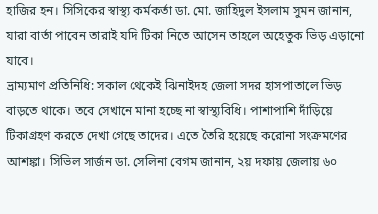হাজির হন। সিসিকের স্বাস্থ্য কর্মকর্তা ডা. মো. জাহিদুল ইসলাম সুমন জানান, যারা বার্তা পাবেন তারাই যদি টিকা নিতে আসেন তাহলে অহেতুক ভিড় এড়ানো যাবে।
ভ্রাম্যমাণ প্রতিনিধি: সকাল থেকেই ঝিনাইদহ জেলা সদর হাসপাতালে ভিড় বাড়তে থাকে। তবে সেখানে মানা হচ্ছে না স্বাস্থ্যবিধি। পাশাপাশি দাঁড়িয়ে টিকাগ্রহণ করতে দেখা গেছে তাদের। এতে তৈরি হয়েছে করোনা সংক্রমণের আশঙ্কা। সিভিল সার্জন ডা. সেলিনা বেগম জানান, ২য় দফায় জেলায় ৬০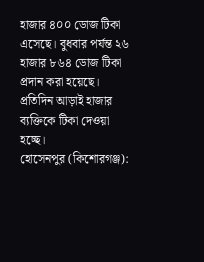হাজার ৪০০ ডোজ টিকা এসেছে। বুধবার পর্যন্ত ২৬ হাজার ৮৬৪ ডোজ টিকা প্রদান করা হয়েছে। প্রতিদিন আড়াই হাজার ব্যক্তিকে টিকা দেওয়া হচ্ছে।
হোসেনপুর (কিশোরগঞ্জ):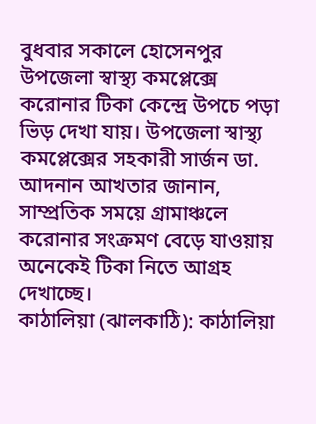বুধবার সকালে হোসেনপুর উপজেলা স্বাস্থ্য কমপ্লেক্সে করোনার টিকা কেন্দ্রে উপচে পড়া ভিড় দেখা যায়। উপজেলা স্বাস্থ্য কমপ্লেক্সের সহকারী সার্জন ডা. আদনান আখতার জানান, সাম্প্রতিক সময়ে গ্রামাঞ্চলে করোনার সংক্রমণ বেড়ে যাওয়ায় অনেকেই টিকা নিতে আগ্রহ দেখাচ্ছে।
কাঠালিয়া (ঝালকাঠি): কাঠালিয়া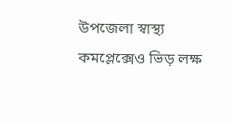উপজেলা স্বাস্থ্য কমপ্লেক্সেও ভিড় লক্ষ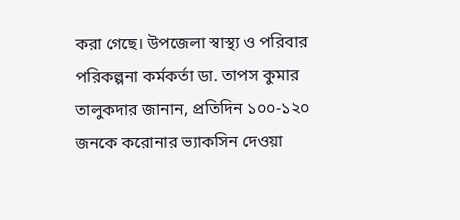করা গেছে। উপজেলা স্বাস্থ্য ও পরিবার পরিকল্পনা কর্মকর্তা ডা. তাপস কুমার তালুকদার জানান, প্রতিদিন ১০০-১২০ জনকে করোনার ভ্যাকসিন দেওয়া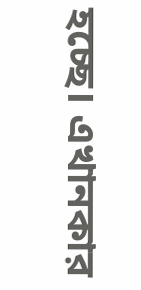হচ্ছে। এখানকার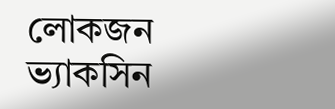লোকজন ভ্যাকসিন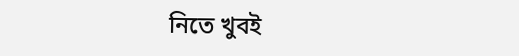নিতে খুবই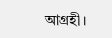আগ্রহী।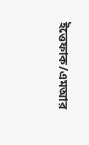ইত্তেফাক/এমআর